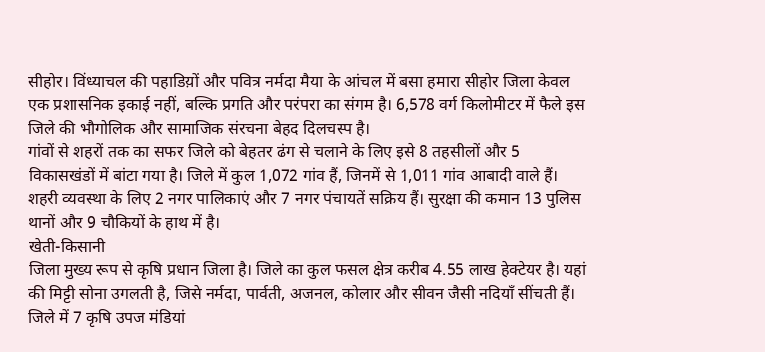सीहोर। विंध्याचल की पहाडिय़ों और पवित्र नर्मदा मैया के आंचल में बसा हमारा सीहोर जिला केवल एक प्रशासनिक इकाई नहीं, बल्कि प्रगति और परंपरा का संगम है। 6,578 वर्ग किलोमीटर में फैले इस जिले की भौगोलिक और सामाजिक संरचना बेहद दिलचस्प है।
गांवों से शहरों तक का सफर जिले को बेहतर ढंग से चलाने के लिए इसे 8 तहसीलों और 5 विकासखंडों में बांटा गया है। जिले में कुल 1,072 गांव हैं, जिनमें से 1,011 गांव आबादी वाले हैं। शहरी व्यवस्था के लिए 2 नगर पालिकाएं और 7 नगर पंचायतें सक्रिय हैं। सुरक्षा की कमान 13 पुलिस थानों और 9 चौकियों के हाथ में है।
खेती-किसानी
जिला मुख्य रूप से कृषि प्रधान जिला है। जिले का कुल फसल क्षेत्र करीब 4.55 लाख हेक्टेयर है। यहां की मिट्टी सोना उगलती है, जिसे नर्मदा, पार्वती, अजनल, कोलार और सीवन जैसी नदियाँ सींचती हैं। जिले में 7 कृषि उपज मंडियां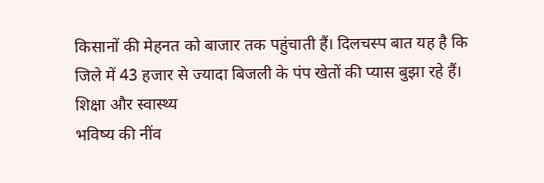किसानों की मेहनत को बाजार तक पहुंचाती हैं। दिलचस्प बात यह है कि जिले में 43 हजार से ज्यादा बिजली के पंप खेतों की प्यास बुझा रहे हैं।
शिक्षा और स्वास्थ्य
भविष्य की नींव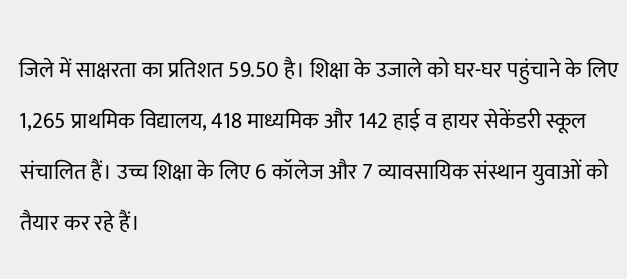जिले में साक्षरता का प्रतिशत 59.50 है। शिक्षा के उजाले को घर-घर पहुंचाने के लिए 1,265 प्राथमिक विद्यालय, 418 माध्यमिक और 142 हाई व हायर सेकेंडरी स्कूल संचालित हैं। उच्च शिक्षा के लिए 6 कॉलेज और 7 व्यावसायिक संस्थान युवाओं को तैयार कर रहे हैं।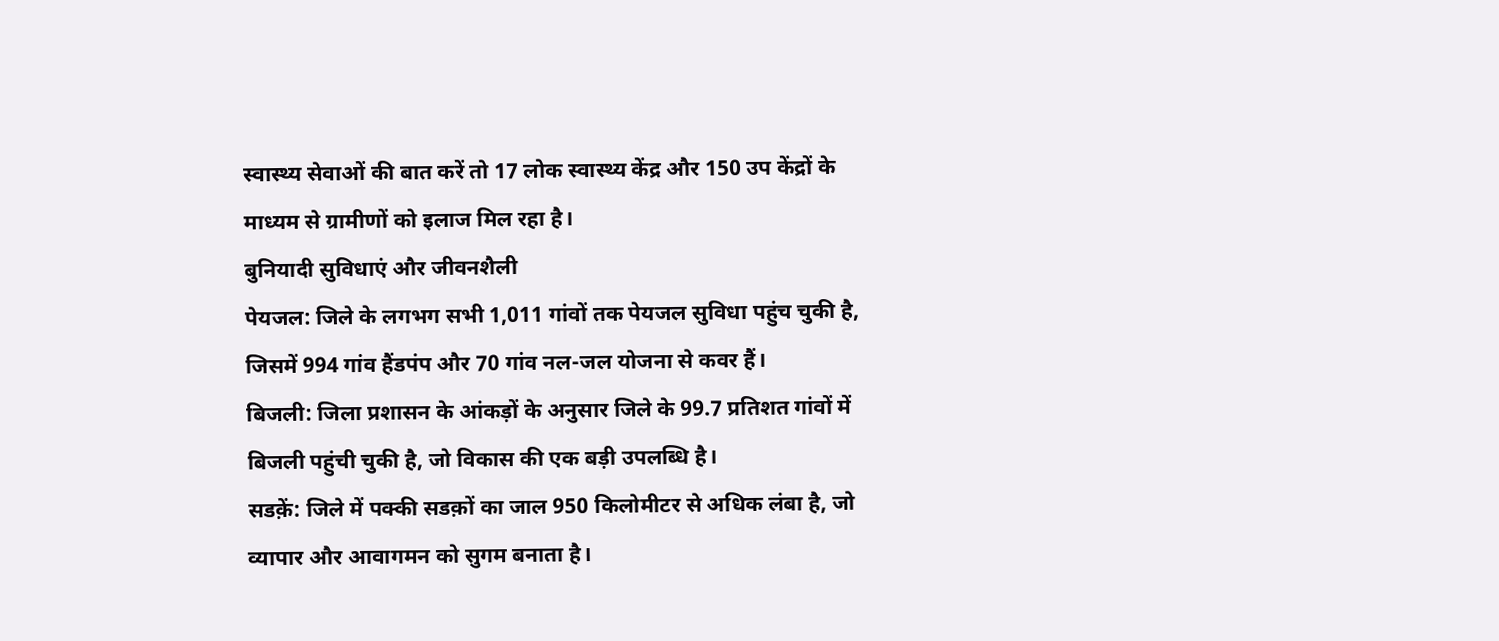स्वास्थ्य सेवाओं की बात करें तो 17 लोक स्वास्थ्य केंद्र और 150 उप केंद्रों के माध्यम से ग्रामीणों को इलाज मिल रहा है।
बुनियादी सुविधाएं और जीवनशैली
पेयजल: जिले के लगभग सभी 1,011 गांवों तक पेयजल सुविधा पहुंच चुकी है, जिसमें 994 गांव हैंडपंप और 70 गांव नल-जल योजना से कवर हैं।
बिजली: जिला प्रशासन के आंकड़ों के अनुसार जिले के 99.7 प्रतिशत गांवों में बिजली पहुंची चुकी है, जो विकास की एक बड़ी उपलब्धि है।
सडक़ें: जिले में पक्की सडक़ों का जाल 950 किलोमीटर से अधिक लंबा है, जो व्यापार और आवागमन को सुगम बनाता है।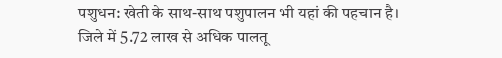पशुधन: खेती के साथ-साथ पशुपालन भी यहां की पहचान है। जिले में 5.72 लाख से अधिक पालतू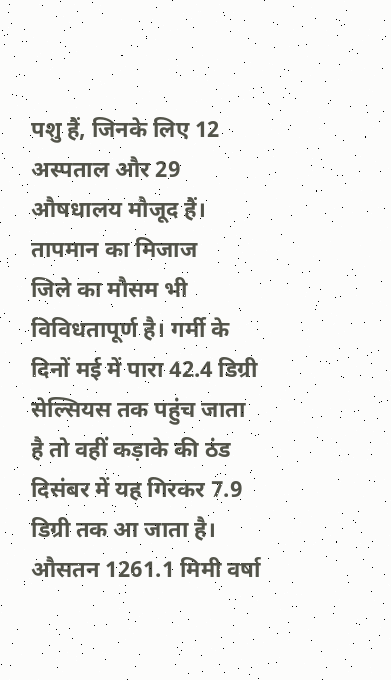पशु हैं, जिनके लिए 12 अस्पताल और 29 औषधालय मौजूद हैं।
तापमान का मिजाज
जिले का मौसम भी विविधतापूर्ण है। गर्मी के दिनों मई में पारा 42.4 डिग्री सेल्सियस तक पहुंच जाता है तो वहीं कड़ाके की ठंड दिसंबर में यह गिरकर 7.9 डिग्री तक आ जाता है। औसतन 1261.1 मिमी वर्षा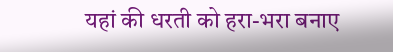यहां की धरती को हरा-भरा बनाए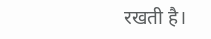रखती है।